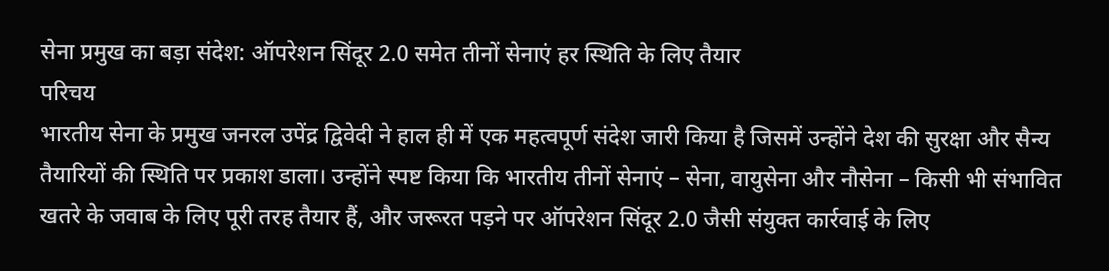सेना प्रमुख का बड़ा संदेश: ऑपरेशन सिंदूर 2.0 समेत तीनों सेनाएं हर स्थिति के लिए तैयार
परिचय
भारतीय सेना के प्रमुख जनरल उपेंद्र द्विवेदी ने हाल ही में एक महत्वपूर्ण संदेश जारी किया है जिसमें उन्होंने देश की सुरक्षा और सैन्य तैयारियों की स्थिति पर प्रकाश डाला। उन्होंने स्पष्ट किया कि भारतीय तीनों सेनाएं – सेना, वायुसेना और नौसेना – किसी भी संभावित खतरे के जवाब के लिए पूरी तरह तैयार हैं, और जरूरत पड़ने पर ऑपरेशन सिंदूर 2.0 जैसी संयुक्त कार्रवाई के लिए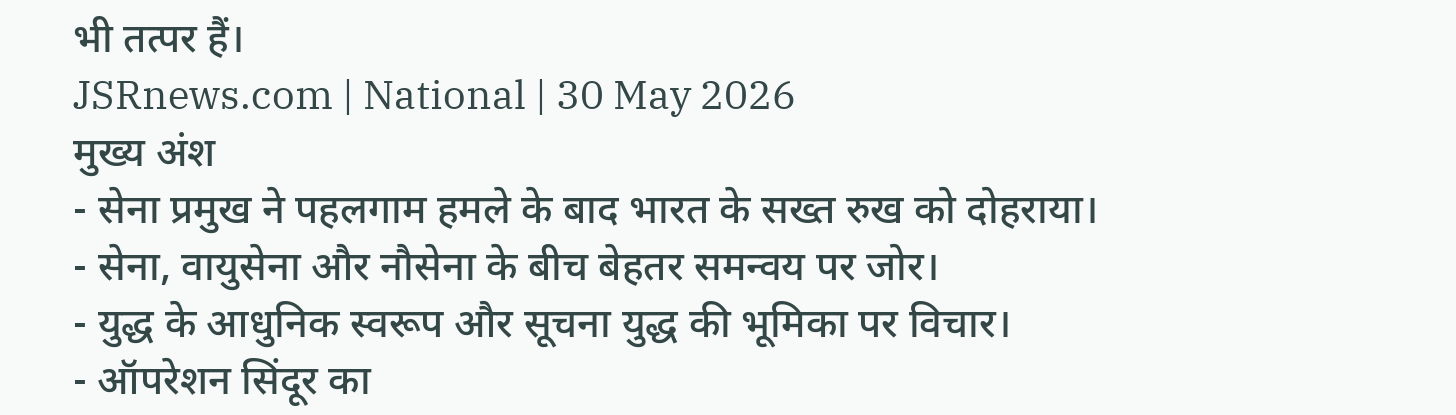भी तत्पर हैं।
JSRnews.com | National | 30 May 2026
मुख्य अंश
- सेना प्रमुख ने पहलगाम हमले के बाद भारत के सख्त रुख को दोहराया।
- सेना, वायुसेना और नौसेना के बीच बेहतर समन्वय पर जोर।
- युद्ध के आधुनिक स्वरूप और सूचना युद्ध की भूमिका पर विचार।
- ऑपरेशन सिंदूर का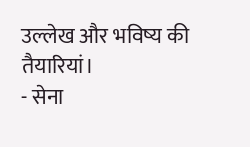उल्लेख और भविष्य की तैयारियां।
- सेना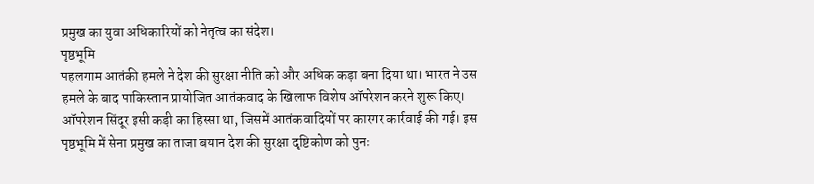प्रमुख का युवा अधिकारियों को नेतृत्व का संदेश।
पृष्ठभूमि
पहलगाम आतंकी हमले ने देश की सुरक्षा नीति को और अधिक कड़ा बना दिया था। भारत ने उस हमले के बाद पाकिस्तान प्रायोजित आतंकवाद के खिलाफ विशेष ऑपरेशन करने शुरू किए। ऑपरेशन सिंदूर इसी कड़ी का हिस्सा था, जिसमें आतंकवादियों पर कारगर कार्रवाई की गई। इस पृष्ठभूमि में सेना प्रमुख का ताजा बयान देश की सुरक्षा दृष्टिकोण को पुनः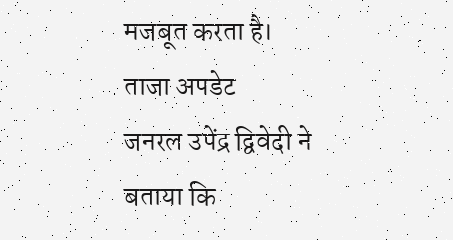मजबूत करता है।
ताजा अपडेट
जनरल उपेंद्र द्विवेदी ने बताया कि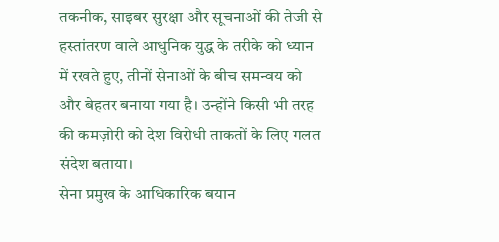तकनीक, साइबर सुरक्षा और सूचनाओं की तेजी से हस्तांतरण वाले आधुनिक युद्ध के तरीके को ध्यान में रखते हुए, तीनों सेनाओं के बीच समन्वय को और बेहतर बनाया गया है। उन्होंने किसी भी तरह की कमज़ोरी को देश विरोधी ताकतों के लिए गलत संदेश बताया।
सेना प्रमुख के आधिकारिक बयान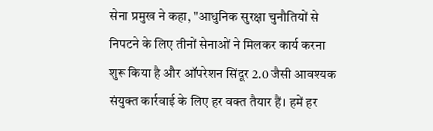सेना प्रमुख ने कहा, "आधुनिक सुरक्षा चुनौतियों से निपटने के लिए तीनों सेनाओं ने मिलकर कार्य करना शुरू किया है और ऑपरेशन सिंदूर 2.0 जैसी आवश्यक संयुक्त कार्रवाई के लिए हर वक्त तैयार हैं। हमें हर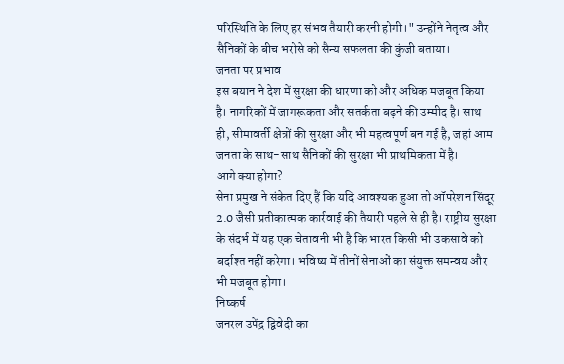परिस्थिति के लिए हर संभव तैयारी करनी होगी।" उन्होंने नेतृत्व और सैनिकों के बीच भरोसे को सैन्य सफलता की कुंजी बताया।
जनता पर प्रभाव
इस बयान ने देश में सुरक्षा की धारणा को और अधिक मजबूत किया है। नागरिकों में जागरूकता और सतर्कता बढ़ने की उम्मीद है। साथ ही, सीमावर्ती क्षेत्रों की सुरक्षा और भी महत्वपूर्ण बन गई है, जहां आम जनता के साथ-साथ सैनिकों की सुरक्षा भी प्राथमिकता में है।
आगे क्या होगा?
सेना प्रमुख ने संकेत दिए हैं कि यदि आवश्यक हुआ तो ऑपरेशन सिंदूर 2.0 जैसी प्रतीकात्मक कार्रवाई की तैयारी पहले से ही है। राष्ट्रीय सुरक्षा के संदर्भ में यह एक चेतावनी भी है कि भारत किसी भी उकसावे को बर्दाश्त नहीं करेगा। भविष्य में तीनों सेनाओं का संयुक्त समन्वय और भी मजबूत होगा।
निष्कर्ष
जनरल उपेंद्र द्विवेदी का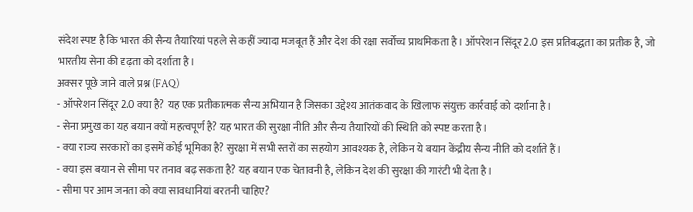संदेश स्पष्ट है कि भारत की सैन्य तैयारियां पहले से कहीं ज्यादा मजबूत हैं और देश की रक्षा सर्वोच्च प्राथमिकता है। ऑपरेशन सिंदूर 2.0 इस प्रतिबद्धता का प्रतीक है, जो भारतीय सेना की दृढ़ता को दर्शाता है।
अक्सर पूछे जाने वाले प्रश्न (FAQ)
- ऑपरेशन सिंदूर 2.0 क्या है? यह एक प्रतीकात्मक सैन्य अभियान है जिसका उद्देश्य आतंकवाद के खिलाफ संयुक्त कार्रवाई को दर्शाना है।
- सेना प्रमुख का यह बयान क्यों महत्वपूर्ण है? यह भारत की सुरक्षा नीति और सैन्य तैयारियों की स्थिति को स्पष्ट करता है।
- क्या राज्य सरकारों का इसमें कोई भूमिका है? सुरक्षा में सभी स्तरों का सहयोग आवश्यक है, लेकिन ये बयान केंद्रीय सैन्य नीति को दर्शाते हैं।
- क्या इस बयान से सीमा पर तनाव बढ़ सकता है? यह बयान एक चेतावनी है, लेकिन देश की सुरक्षा की गारंटी भी देता है।
- सीमा पर आम जनता को क्या सावधानियां बरतनी चाहिए?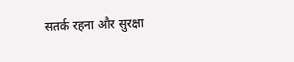सतर्क रहना और सुरक्षा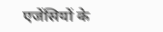एजेंसियों के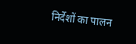निर्देशों का पालन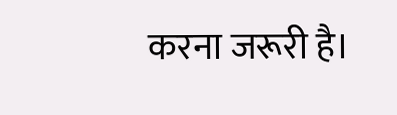करना जरूरी है।